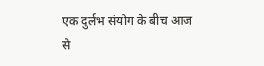एक दुर्लभ संयोग के बीच आज से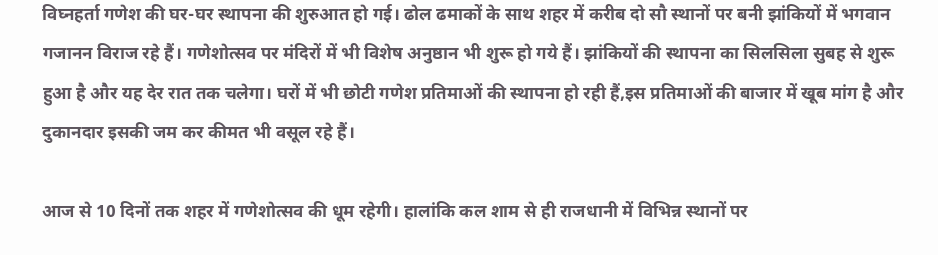विघ्नहर्ता गणेश की घर-घर स्थापना की शुरुआत हो गई। ढोल ढमाकों के साथ शहर में करीब दो सौ स्थानों पर बनी झांकियों में भगवान गजानन विराज रहे हैं। गणेशोत्सव पर मंदिरों में भी विशेष अनुष्ठान भी शुरू हो गये हैं। झांकियों की स्थापना का सिलसिला सुबह से शुरू हुआ है और यह देर रात तक चलेगा। घरों में भी छोटी गणेश प्रतिमाओं की स्थापना हो रही हैं,इस प्रतिमाओं की बाजार में खूब मांग है और दुकानदार इसकी जम कर कीमत भी वसूल रहे हैं।

आज से 10 दिनों तक शहर में गणेशोत्सव की धूम रहेगी। हालांकि कल शाम से ही राजधानी में विभिन्न स्थानों पर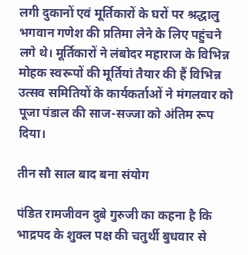लगी दुकानों एवं मूर्तिकारों के घरों पर श्रद्धालु भगवान गणेश की प्रतिमा लेने के लिए पहुंचने लगे थे। मूर्तिकारों ने लंबोदर महाराज के विभिन्न मोहक स्वरूपों की मूर्तियां तैयार की हैं विभिन्न उत्सव समितियों के कार्यकर्ताओं ने मंगलवार को पूजा पंडाल की साज-सज्जा को अंतिम रूप दिया।

तीन सौ साल बाद बना संयोग

पंडित रामजीवन दुबे गुरुजी का कहना है कि भाद्रपद के शुक्ल पक्ष की चतुर्थी बुधवार से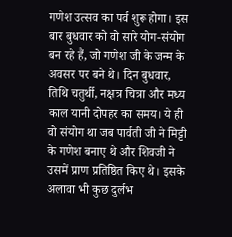गणेश उत्सव का पर्व शुरू होगा। इस बार बुधवार को वो सारे योग-संयोग बन रहे हैं, जो गणेश जी के जन्म के अवसर पर बने थे। दिन बुधवार, तिथि चतुर्थी, नक्षत्र चित्रा और मध्य काल यानी दोपहर का समय। ये ही वो संयोग था जब पार्वती जी ने मिट्टी के गणेश बनाए थे और शिवजी ने उसमें प्राण प्रतिष्ठित किए थे। इसके अलावा भी कुछ दुर्लभ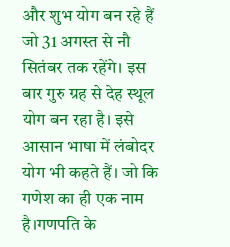और शुभ योग बन रहे हैं जो 31 अगस्त से नौ सितंबर तक रहेंगे। इस बार गुरु ग्रह से देह स्थूल योग बन रहा है। इसे आसान भाषा में लंबोदर योग भी कहते हैं। जो कि गणेश का ही एक नाम है।गणपति के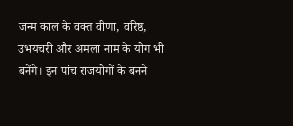जन्म काल के वक्त वीणा, वरिष्ठ, उभयचरी और अमला नाम के योग भी बनेंगे। इन पांच राजयोगों के बनने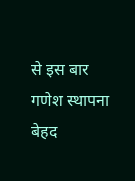से इस बार गणेश स्थापना बेहद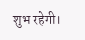शुभ रहेगी।